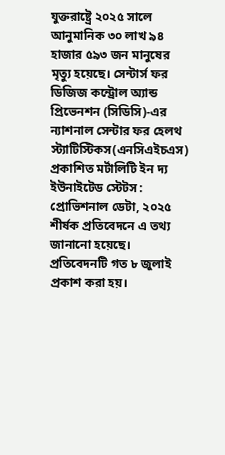যুক্তরাষ্ট্রে ২০২৫ সালে আনুমানিক ৩০ লাখ ৯৪ হাজার ৫৯৩ জন মানুষের মৃত্যু হয়েছে। সেন্টার্স ফর ডিজিজ কন্ট্রোল অ্যান্ড প্রিভেনশন (সিডিসি)-এর ন্যাশনাল সেন্টার ফর হেলথ স্ট্যাটিস্টিকস(এনসিএইচএস) প্রকাশিত মর্টালিটি ইন দ্য ইউনাইটেড স্টেটস : প্রোভিশনাল ডেটা, ২০২৫ শীর্ষক প্রতিবেদনে এ তথ্য জানানো হয়েছে। প্রতিবেদনটি গত ৮ জুলাই প্রকাশ করা হয়।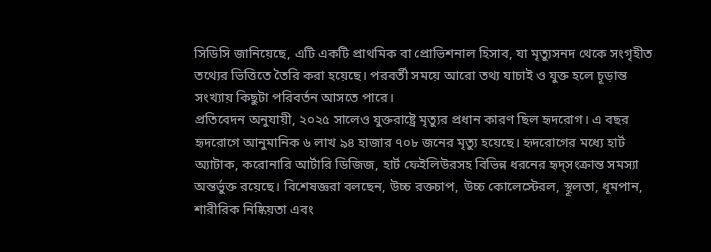সিডিসি জানিয়েছে, এটি একটি প্রাথমিক বা প্রোভিশনাল হিসাব, যা মৃত্যুসনদ থেকে সংগৃহীত তথ্যের ভিত্তিতে তৈরি করা হয়েছে। পরবর্তী সময়ে আরো তথ্য যাচাই ও যুক্ত হলে চূড়ান্ত সংখ্যায় কিছুটা পরিবর্তন আসতে পারে।
প্রতিবেদন অনুযায়ী, ২০২৫ সালেও যুক্তরাষ্ট্রে মৃত্যুর প্রধান কারণ ছিল হৃদরোগ। এ বছর হৃদরোগে আনুমানিক ৬ লাখ ৯৪ হাজার ৭০৮ জনের মৃত্যু হয়েছে। হৃদরোগের মধ্যে হার্ট অ্যাটাক, করোনারি আর্টারি ডিজিজ, হার্ট ফেইলিউরসহ বিভিন্ন ধরনের হৃদ্সংক্রান্ত সমস্যা অন্তর্ভুক্ত রয়েছে। বিশেষজ্ঞরা বলছেন, উচ্চ রক্তচাপ, উচ্চ কোলেস্টেরল, স্থূলতা, ধূমপান, শারীরিক নিষ্কিয়তা এবং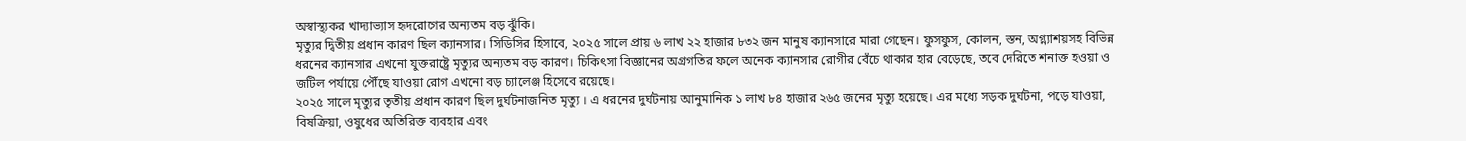অস্বাস্থ্যকর খাদ্যাভ্যাস হৃদরোগের অন্যতম বড় ঝুঁকি।
মৃত্যুর দ্বিতীয় প্রধান কারণ ছিল ক্যানসার। সিডিসির হিসাবে, ২০২৫ সালে প্রায় ৬ লাখ ২২ হাজার ৮৩২ জন মানুষ ক্যানসারে মারা গেছেন। ফুসফুস, কোলন, স্তন, অগ্ন্যাশয়সহ বিভিন্ন ধরনের ক্যানসার এখনো যুক্তরাষ্ট্রে মৃত্যুর অন্যতম বড় কারণ। চিকিৎসা বিজ্ঞানের অগ্রগতির ফলে অনেক ক্যানসার রোগীর বেঁচে থাকার হার বেড়েছে, তবে দেরিতে শনাক্ত হওয়া ও জটিল পর্যায়ে পৌঁছে যাওয়া রোগ এখনো বড় চ্যালেঞ্জ হিসেবে রয়েছে।
২০২৫ সালে মৃত্যুর তৃতীয় প্রধান কারণ ছিল দুর্ঘটনাজনিত মৃত্যু । এ ধরনের দুর্ঘটনায় আনুমানিক ১ লাখ ৮৪ হাজার ২৬৫ জনের মৃত্যু হয়েছে। এর মধ্যে সড়ক দুর্ঘটনা, পড়ে যাওয়া, বিষক্রিয়া, ওষুধের অতিরিক্ত ব্যবহার এবং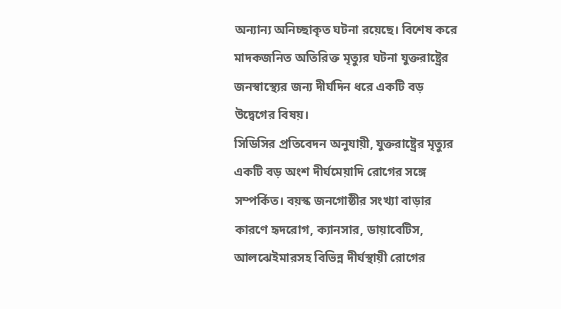অন্যান্য অনিচ্ছাকৃত ঘটনা রয়েছে। বিশেষ করে মাদকজনিত অতিরিক্ত মৃত্যুর ঘটনা যুক্তরাষ্ট্রের জনস্বাস্থ্যের জন্য দীর্ঘদিন ধরে একটি বড় উদ্বেগের বিষয়।
সিডিসির প্রতিবেদন অনুযায়ী, যুক্তরাষ্ট্রের মৃত্যুর একটি বড় অংশ দীর্ঘমেয়াদি রোগের সঙ্গে সম্পর্কিত। বয়স্ক জনগোষ্ঠীর সংখ্যা বাড়ার কারণে হৃদরোগ, ক্যানসার, ডায়াবেটিস, আলঝেইমারসহ বিভিন্ন দীর্ঘস্থায়ী রোগের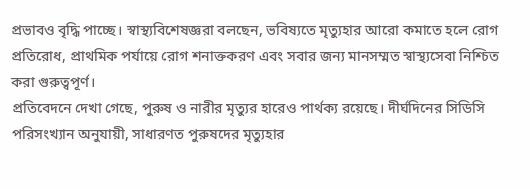প্রভাবও বৃদ্ধি পাচ্ছে। স্বাস্থ্যবিশেষজ্ঞরা বলছেন, ভবিষ্যতে মৃত্যুহার আরো কমাতে হলে রোগ প্রতিরোধ, প্রাথমিক পর্যায়ে রোগ শনাক্তকরণ এবং সবার জন্য মানসম্মত স্বাস্থ্যসেবা নিশ্চিত করা গুরুত্বপূর্ণ।
প্রতিবেদনে দেখা গেছে, পুরুষ ও নারীর মৃত্যুর হারেও পার্থক্য রয়েছে। দীর্ঘদিনের সিডিসি পরিসংখ্যান অনুযায়ী, সাধারণত পুরুষদের মৃত্যুহার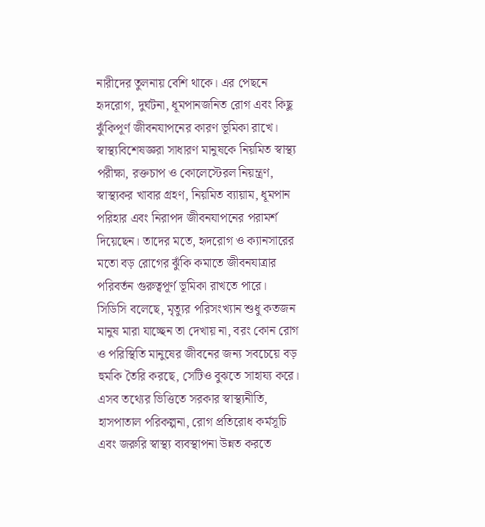নারীদের তুলনায় বেশি থাকে। এর পেছনে হৃদরোগ, দুর্ঘটনা, ধূমপানজনিত রোগ এবং কিছু ঝুঁকিপূর্ণ জীবনযাপনের কারণ ভূমিকা রাখে।
স্বাস্থ্যবিশেষজ্ঞরা সাধারণ মানুষকে নিয়মিত স্বাস্থ্য পরীক্ষা, রক্তচাপ ও কোলেস্টেরল নিয়ন্ত্রণ, স্বাস্থ্যকর খাবার গ্রহণ, নিয়মিত ব্যায়াম, ধূমপান পরিহার এবং নিরাপদ জীবনযাপনের পরামর্শ দিয়েছেন। তাদের মতে, হৃদরোগ ও ক্যানসারের মতো বড় রোগের ঝুঁকি কমাতে জীবনযাত্রার পরিবর্তন গুরুত্বপূর্ণ ভূমিকা রাখতে পারে।
সিডিসি বলেছে, মৃত্যুর পরিসংখ্যান শুধু কতজন মানুষ মারা যাচ্ছেন তা দেখায় না, বরং কোন রোগ ও পরিস্থিতি মানুষের জীবনের জন্য সবচেয়ে বড় হুমকি তৈরি করছে, সেটিও বুঝতে সাহায্য করে। এসব তথ্যের ভিত্তিতে সরকার স্বাস্থ্যনীতি, হাসপাতাল পরিকল্পনা, রোগ প্রতিরোধ কর্মসূচি এবং জরুরি স্বাস্থ্য ব্যবস্থাপনা উন্নত করতে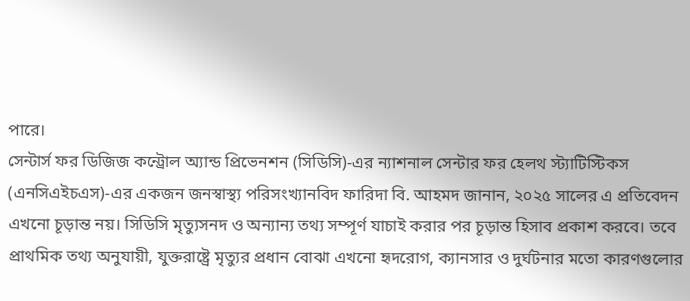পারে।
সেন্টার্স ফর ডিজিজ কন্ট্রোল অ্যান্ড প্রিভেনশন (সিডিসি)-এর ন্যাশনাল সেন্টার ফর হেলথ স্ট্যাটিস্টিকস (এনসিএইচএস)-এর একজন জনস্বাস্থ্য পরিসংখ্যানবিদ ফারিদা বি. আহমদ জানান, ২০২৫ সালের এ প্রতিবেদন এখনো চূড়ান্ত নয়। সিডিসি মৃত্যুসনদ ও অন্যান্য তথ্য সম্পূর্ণ যাচাই করার পর চূড়ান্ত হিসাব প্রকাশ করবে। তবে প্রাথমিক তথ্য অনুযায়ী, যুক্তরাষ্ট্রে মৃত্যুর প্রধান বোঝা এখনো হৃদরোগ, ক্যানসার ও দুর্ঘটনার মতো কারণগুলোর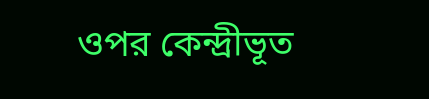ওপর কেন্দ্রীভূত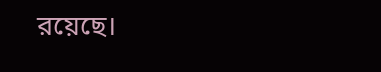রয়েছে।